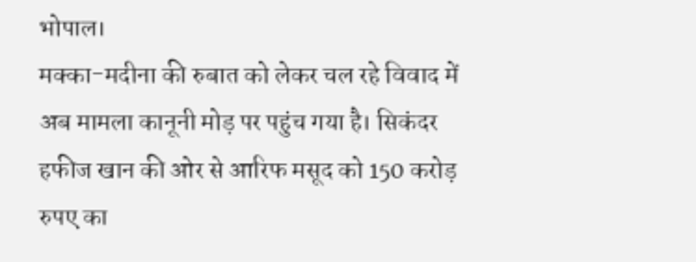भोपाल।
मक्का-मदीना की रुबात को लेकर चल रहे विवाद में अब मामला कानूनी मोड़ पर पहुंच गया है। सिकंदर हफीज खान की ओर से आरिफ मसूद को 150 करोड़ रुपए का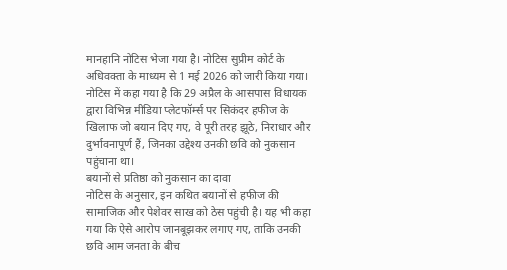मानहानि नोटिस भेजा गया है। नोटिस सुप्रीम कोर्ट के अधिवक्ता के माध्यम से 1 मई 2026 को जारी किया गया। नोटिस में कहा गया है कि 29 अप्रैल के आसपास विधायक द्वारा विभिन्न मीडिया प्लेटफॉर्म्स पर सिकंदर हफीज के खिलाफ जो बयान दिए गए, वे पूरी तरह झूठे, निराधार और दुर्भावनापूर्ण हैं, जिनका उद्देश्य उनकी छवि को नुकसान पहुंचाना था।
बयानों से प्रतिष्ठा को नुकसान का दावा
नोटिस के अनुसार, इन कथित बयानों से हफीज की सामाजिक और पेशेवर साख को ठेस पहुंची है। यह भी कहा गया कि ऐसे आरोप जानबूझकर लगाए गए, ताकि उनकी छवि आम जनता के बीच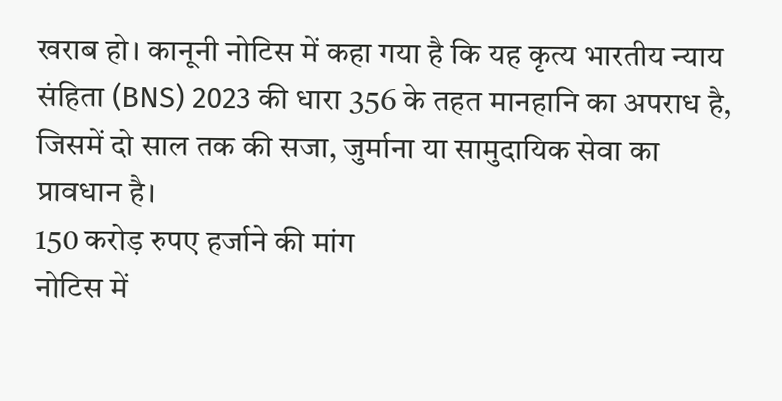खराब हो। कानूनी नोटिस में कहा गया है कि यह कृत्य भारतीय न्याय संहिता (BNS) 2023 की धारा 356 के तहत मानहानि का अपराध है, जिसमें दो साल तक की सजा, जुर्माना या सामुदायिक सेवा का प्रावधान है।
150 करोड़ रुपए हर्जाने की मांग
नोटिस में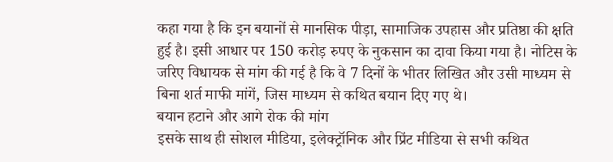कहा गया है कि इन बयानों से मानसिक पीड़ा, सामाजिक उपहास और प्रतिष्ठा की क्षति हुई है। इसी आधार पर 150 करोड़ रुपए के नुकसान का दावा किया गया है। नोटिस के जरिए विधायक से मांग की गई है कि वे 7 दिनों के भीतर लिखित और उसी माध्यम से बिना शर्त माफी मांगें, जिस माध्यम से कथित बयान दिए गए थे।
बयान हटाने और आगे रोक की मांग
इसके साथ ही सोशल मीडिया, इलेक्ट्रॉनिक और प्रिंट मीडिया से सभी कथित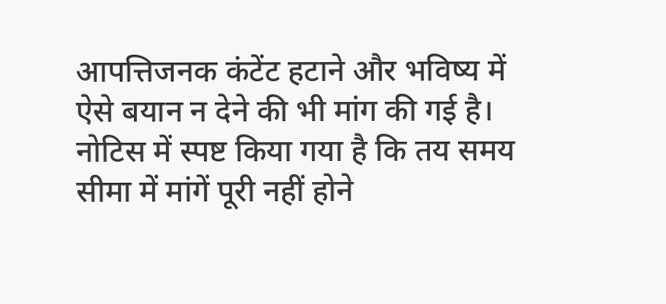आपत्तिजनक कंटेंट हटाने और भविष्य में ऐसे बयान न देने की भी मांग की गई है। नोटिस में स्पष्ट किया गया है कि तय समय सीमा में मांगें पूरी नहीं होने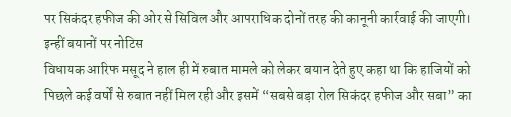पर सिकंदर हफीज की ओर से सिविल और आपराधिक दोनों तरह की कानूनी कार्रवाई की जाएगी।
इन्हीं बयानों पर नोटिस
विधायक आरिफ मसूद ने हाल ही में रुबात मामले को लेकर बयान देते हुए कहा था कि हाजियों को पिछले कई वर्षों से रुबात नहीं मिल रही और इसमें “सबसे बड़ा रोल सिकंदर हफीज और सबा” का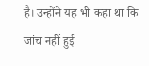है। उन्होंने यह भी कहा था कि जांच नहीं हुई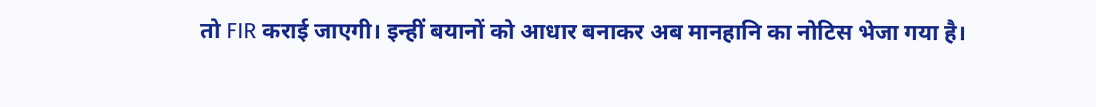तो FIR कराई जाएगी। इन्हीं बयानों को आधार बनाकर अब मानहानि का नोटिस भेजा गया है।